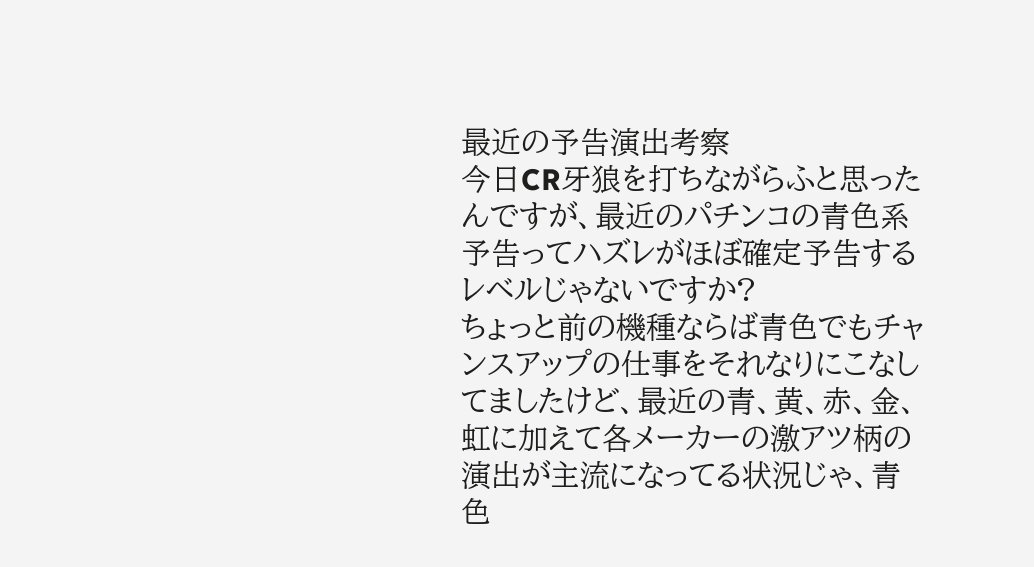最近の予告演出考察
今日CR牙狼を打ちながらふと思ったんですが、最近のパチンコの青色系予告ってハズレがほぼ確定予告するレベルじゃないですか?
ちょっと前の機種ならば青色でもチャンスアップの仕事をそれなりにこなしてましたけど、最近の青、黄、赤、金、虹に加えて各メーカーの激アツ柄の演出が主流になってる状況じゃ、青色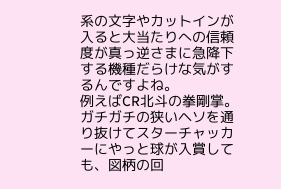系の文字やカットインが入ると大当たりへの信頼度が真っ逆さまに急降下する機種だらけな気がするんですよね。
例えばCR北斗の拳剛掌。
ガチガチの狭いヘソを通り抜けてスターチャッカーにやっと球が入賞しても、図柄の回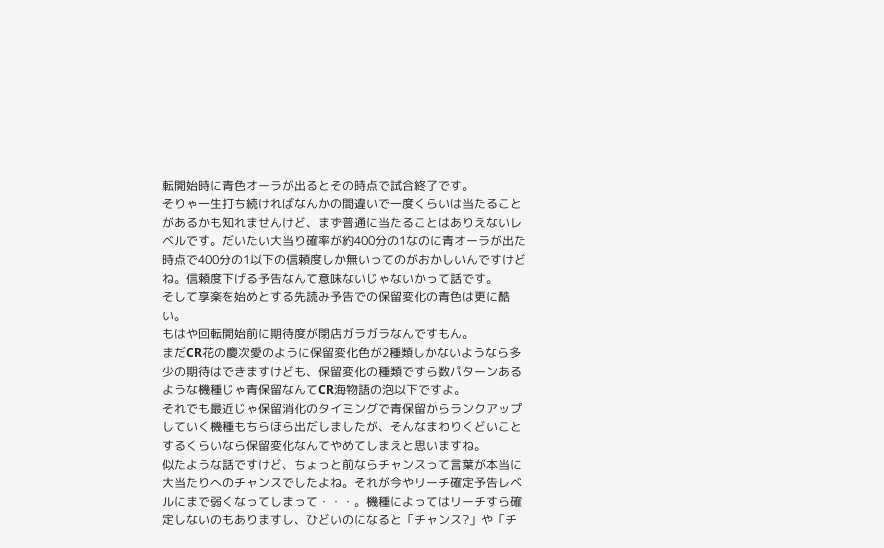転開始時に青色オーラが出るとその時点で試合終了です。
そりゃ一生打ち続ければなんかの間違いで一度くらいは当たることがあるかも知れませんけど、まず普通に当たることはありえないレベルです。だいたい大当り確率が約400分の1なのに青オーラが出た時点で400分の1以下の信頼度しか無いってのがおかしいんですけどね。信頼度下げる予告なんて意味ないじゃないかって話です。
そして享楽を始めとする先読み予告での保留変化の青色は更に酷い。
もはや回転開始前に期待度が閉店ガラガラなんですもん。
まだCR花の慶次愛のように保留変化色が2種類しかないようなら多少の期待はできますけども、保留変化の種類ですら数パターンあるような機種じゃ青保留なんてCR海物語の泡以下ですよ。
それでも最近じゃ保留消化のタイミングで青保留からランクアップしていく機種もちらほら出だしましたが、そんなまわりくどいことするくらいなら保留変化なんてやめてしまえと思いますね。
似たような話ですけど、ちょっと前ならチャンスって言葉が本当に大当たりへのチャンスでしたよね。それが今やリーチ確定予告レベルにまで弱くなってしまって・・・。機種によってはリーチすら確定しないのもありますし、ひどいのになると「チャンス?」や「チ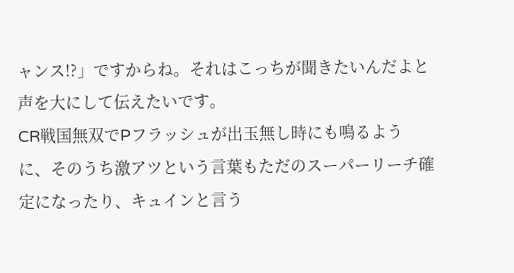ャンス!?」ですからね。それはこっちが聞きたいんだよと声を大にして伝えたいです。
CR戦国無双でPフラッシュが出玉無し時にも鳴るように、そのうち激アツという言葉もただのスーパーリーチ確定になったり、キュインと言う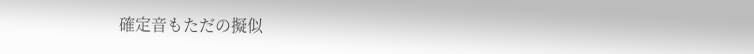確定音もただの擬似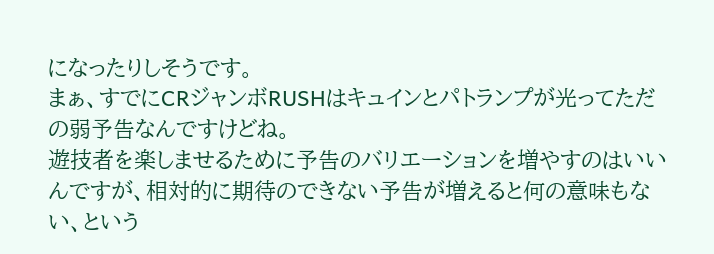になったりしそうです。
まぁ、すでにCRジャンボRUSHはキュインとパトランプが光ってただの弱予告なんですけどね。
遊技者を楽しませるために予告のバリエーションを増やすのはいいんですが、相対的に期待のできない予告が増えると何の意味もない、という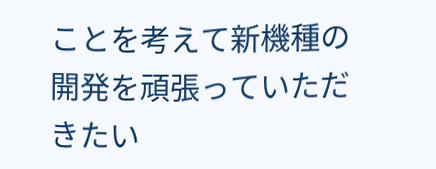ことを考えて新機種の開発を頑張っていただきたい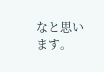なと思います。